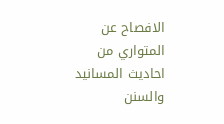الافصاح عن المتواري من احاديث المسانيد والسنن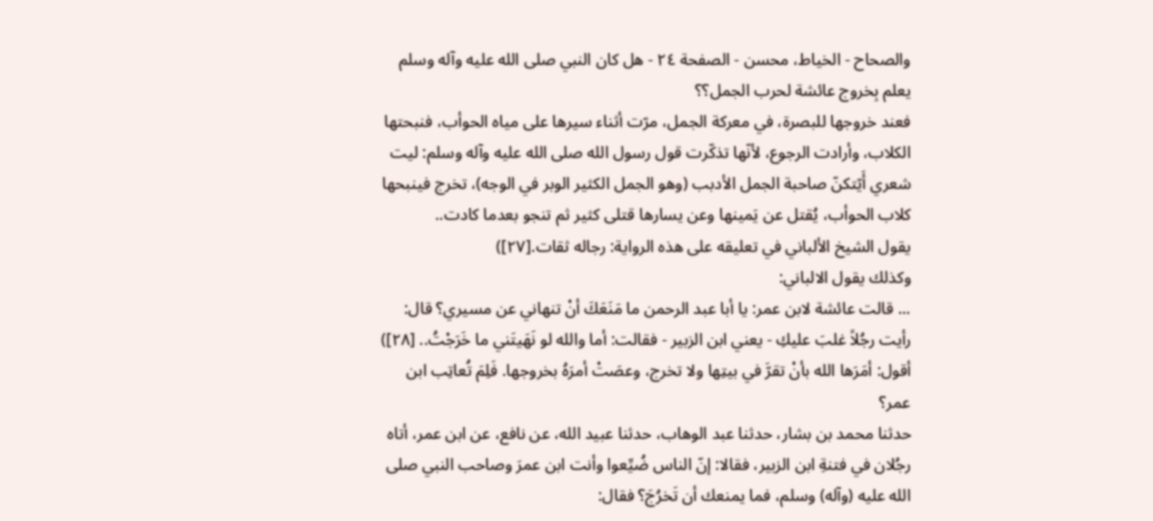والصحاح - الخياط، محسن - الصفحة ٢٤ - هل كان النبي صلى الله عليه وآله وسلم يعلم بِخروج عائشة لحرب الجمل؟؟
فعند خروجها للبصرة، في معركة الجمل، مرّت أثناء سيرها على مياه الحوأب، فنبحتها الكلاب، وأرادت الرجوع، لأنّها تذكّرت قول رسول الله صلى الله عليه وآله وسلم: ليت شعري أَيّتكنّ صاحبة الجمل الأدبب (وهو الجمل الكثير الوبر في الوجه)، تخرج فينبحها كلاب الحوأب، يُقتل عن يَمينها وعن يسارها قتلى كثير ثم تنجو بعدما كادت..
يقول الشيخ الألباني في تعليقه على هذه الرواية: رجاله ثقات.[٢٧])
وكذلك يقول الالباني:
... قالت عائشة لابن عمر: يا أبا عبد الرحمن ما مَنَعَكَ أنْ تنهاني عن مسيري؟ قال: رأيت رجُلاً غلبَ عليكِ - يعني ابن الزبير - فقالت: أما والله لو نَهَيتَني ما خَرَجْتُ.. [٢٨])
أقول: أمَرَها الله بأنْ تقرَّ في بيتِها ولا تخرج، وعصَتْ أمرَهُ بخروجها. فَلِمَ تُعاتِب ابن عمر؟
حدثنا محمد بن بشار، حدثنا عبد الوهاب، حدثنا عبيد الله، عن نافع، عن ابن عمر، أتاه رجُلان في فتنةِ ابن الزبير، فقالا: إنّ الناس ضُيِّعوا وأنت ابن عمرَ وصاحب النبي صلى الله عليه (وآله) وسلم، فما يمنعك أن تَخرُجَ؟ فقال: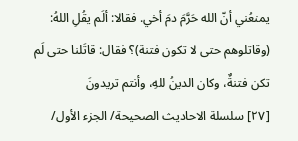يمنعُني أنّ الله حَرَّمَ دمَ أخي. فقالا: ألَم يقُلِ اللهُ: (وقاتلوهم حتى لا تكون فتنة)؟ فقال: قاتَلنا حتى لَم تكن فتنةٌ، وكان الدينُ للهِ، وأنتم تريدونَ
[٢٧] سلسلة الاحاديث الصحيحة/ الجزء الأول/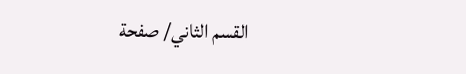القسم الثاني/ صفحة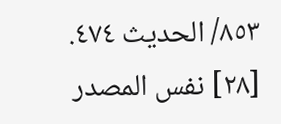٨٥٣/ الحديث ٤٧٤.
[٢٨] نفس المصدر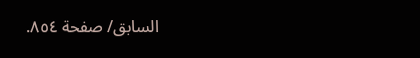السابق/ صفحة ٨٥٤.